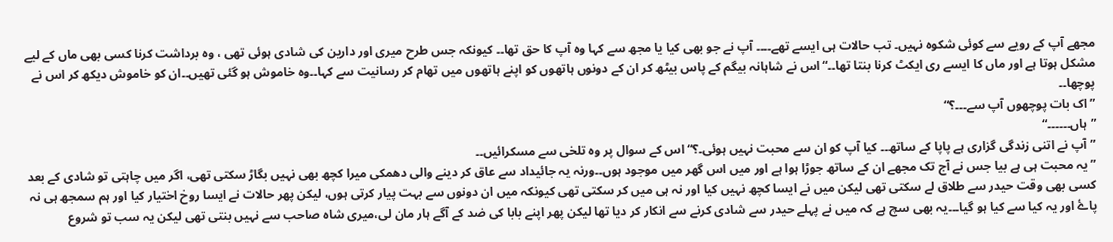مجھے آپ کے رویے سے کوئی شکوہ نہیں۔ تب حالات ہی ایسے تھے۔۔۔۔ آپ نے جو بھی کیا یا مجھ سے کہا وہ آپ کا حق تھا۔۔ کیونکہ جس طرح میری اور دارین کی شادی ہوئی تھی ، وہ برداشت کرنا کسی بھی ماں کے لیے مشکل ہوتا ہے اور ماں کا ایسے ری ایکٹ کرنا بنتا تھا۔۔“اس نے شاہانہ بیگم کے پاس بیٹھ کر ان کے دونوں ہاتھوں کو اپنے ہاتھوں میں تھام کر رسانیت سے کہا۔۔وہ خاموش ہو گئی تھیں۔۔ان کو خاموش دیکھ کر اس نے پوچھا۔۔
” اک بات پوچھوں آپ سے۔۔۔؟“
”ہاں۔۔۔۔۔۔“
”آپ نے اتنی زندگی گزاری ہے پاپا کے ساتھ۔۔ کیا آپ کو ان سے محبت نہیں ہوئی۔؟“ اس کے سوال پر وہ تلخی سے مسکرائیں۔۔
”یہ محبت ہی ہے بیا جس نے آج تک مجھے ان کے ساتھ جوڑا ہوا ہے اور میں اس گھر میں موجود ہوں۔۔ورنہ یہ جائیداد سے عاق کر دینے والی دھمکی میرا کچھ بھی نہیں بگاڑ سکتی تھی، اگر میں چاہتی تو شادی کے بعد کسی بھی وقت حیدر سے طلاق لے سکتی تھی لیکن میں نے ایسا کچھ نہیں کیا اور نہ ہی میں کر سکتی تھی کیونکہ میں ان دونوں سے بہت پیار کرتی ہوں، لیکن پھر حالات نے ایسا روخ اختیار کیا اور ہم سمجھ ہی نہ پاۓ اور یہ کیا سے کیا ہو گیا۔۔۔یہ بھی سچ ہے کہ میں نے پہلے حیدر سے شادی کرنے سے انکار کر دیا تھا لیکن پھر اپنے بابا کی ضد کے آگے ہار مان لی،میری شاہ صاحب سے نہیں بنتی تھی لیکن یہ سب تو شروع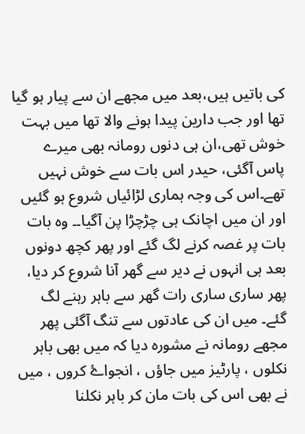کی باتیں ہیں،بعد میں مجھے ان سے پیار ہو گیا تھا اور جب دارین پیدا ہونے والا تھا میں بہت خوش تھی،ان ہی دنوں رومانہ بھی میرے پاس آگئی، حیدر اس بات سے خوش نہیں تھے۔اس کی وجہ ہماری لڑائیاں شروع ہو گئیں اور ان میں اچانک ہی چڑچڑا پن آگیا۔۔ وہ بات بات پر غصہ کرنے لگ گئے اور پھر کچھ دونوں بعد ہی انہوں نے دیر سے گھر آنا شروع کر دیا، پھر ساری ساری رات گھر سے باہر رہنے لگ گئے۔ میں ان کی عادتوں سے تنگ آگئی پھر مجھے رومانہ نے مشورہ دیا کہ میں بھی باہر نکلوں ، پارٹیز میں جاؤں ، انجواۓ کروں ، میں نے بھی اس کی بات مان کر باہر نکلنا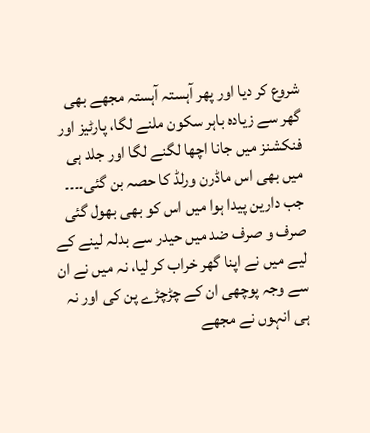شروع کر دیا اور پھر آہستہ آہستہ مجھے بھی گھر سے زیادہ باہر سکون ملنے لگا، پارٹیز اور فنکشنز میں جانا اچھا لگنے لگا اور جلد ہی میں بھی اس ماڈرن ورلڈ کا حصہ بن گئی۔۔۔۔ جب دارین پیدا ہوا میں اس کو بھی بھول گئی صرف و صرف ضد میں حیدر سے بدلہ لینے کے لیے میں نے اپنا گھر خراب کر لیا، نہ میں نے ان سے وجہ پوچھی ان کے چڑچڑے پن کی اور نہ ہی انہوں نے مجھے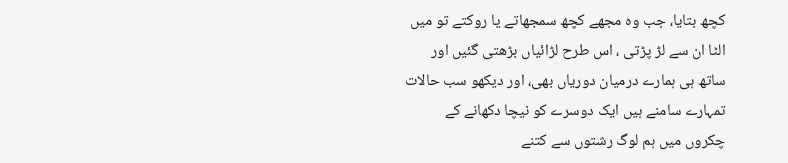کچھ بتایا، جب وہ مجھے کچھ سمجھاتے یا روکتے تو میں الٹا ان سے لڑ پڑتی ، اس طرح لڑائیاں بڑھتی گئیں اور ساتھ ہی ہمارے درمیان دوریاں بھی، اور دیکھو سب حالات تمہارے سامنے ہیں ایک دوسرے کو نیچا دکھانے کے چکروں میں ہم لوگ رشتوں سے کتنے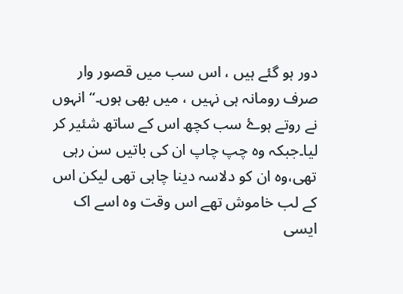دور ہو گئے ہیں ، اس سب میں قصور وار صرف رومانہ ہی نہیں ، میں بھی ہوں۔“انہوں نے روتے ہوۓ سب کچھ اس کے ساتھ شئیر کر لیا۔جبکہ وہ چپ چاپ ان کی باتیں سن رہی تھی،وہ ان کو دلاسہ دینا چاہی تھی لیکن اس کے لب خاموش تھے اس وقت وہ اسے اک ایسی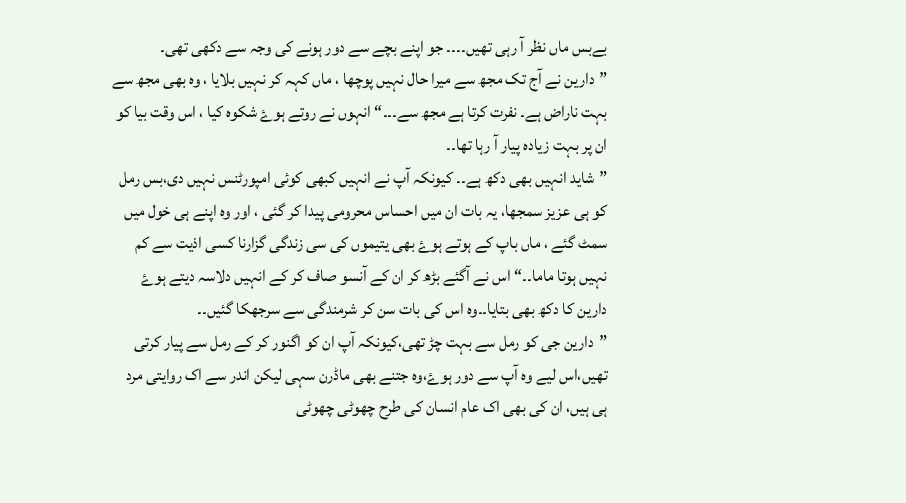بےبس ماں نظر آ رہی تھیں۔۔۔۔ جو اپنے بچے سے دور ہونے کی وجہ سے دکھی تھی۔
”دارین نے آج تک مجھ سے میرا حال نہیں پوچھا ، ماں کہہ کر نہیں بلایا ، وہ بھی مجھ سے بہت ناراض ہے۔ نفرت کرتا ہے مجھ سے۔۔۔“ انہوں نے روتے ہوۓ شکوہ کیا ، اس وقت بیا کو ان پر بہت زیادہ پیار آ رہا تھا۔۔
”شاید انہیں بھی دکھ ہے۔۔ کیونکہ آپ نے انہیں کبھی کوئی امپورٹنس نہیں دی،بس رمل کو ہی عزیز سمجھا، یہ بات ان میں احساس محرومی پیدا کر گئی ، اور وہ اپنے ہی خول میں سمٹ گئے ، ماں باپ کے ہوتے ہوۓ بھی یتیموں کی سی زندگی گزارنا کسی اذیت سے کم نہیں ہوتا ماما۔۔“ اس نے آگئے بڑھ کر ان کے آنسو صاف کر کے انہیں دلاسہ دیتے ہوۓ دارین کا دکھ بھی بتایا۔۔وہ اس کی بات سن کر شرمندگی سے سرجھکا گئیں۔۔
”دارین جی کو رمل سے بہت چڑ تھی،کیونکہ آپ ان کو اگنور کر کے رمل سے پیار کرتی تھیں،اس لیے وہ آپ سے دور ہوۓ،وہ جتنے بھی ماڈرن سہی لیکن اندر سے اک روایتی مرد ہی ہیں، ان کی بھی اک عام انسان کی طرح چھوٹی چھوٹی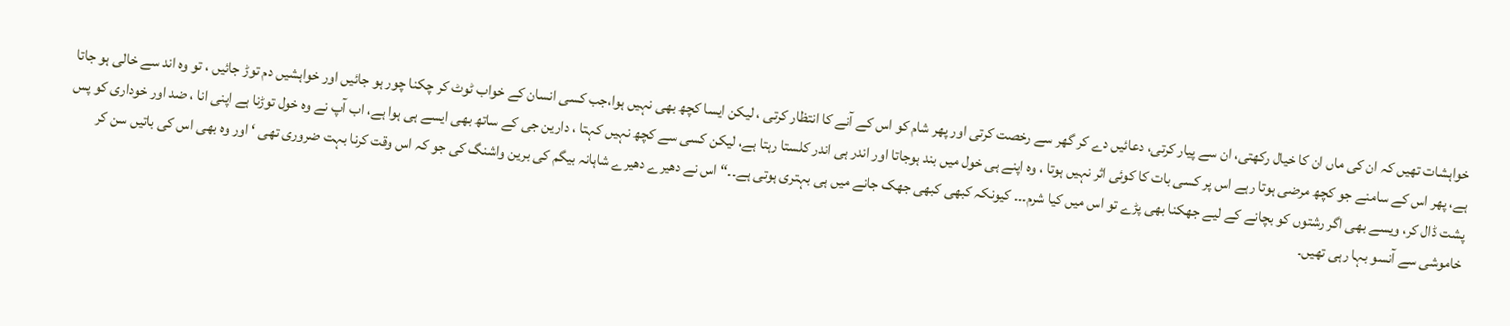خواہشات تھیں کہ ان کی ماں ان کا خیال رکھتی، ان سے پیار کرتی، دعائیں دے کر گھر سے رخصت کرتی اور پھر شام کو اس کے آنے کا انتظار کرتی ، لیکن ایسا کچھ بھی نہیں ہوا،جب کسی انسان کے خواب ٹوٹ کر چکنا چور ہو جائیں اور خواہشیں دم توڑ جائیں ، تو وہ اند سے خالی ہو جاتا ہے، پھر اس کے سامنے جو کچھ مرضی ہوتا رہے اس پر کسی بات کا کوئی اثر نہیں ہوتا ، وہ اپنے ہی خول میں بند ہوجاتا اور اندر ہی اندر کلستا رہتا ہے، لیکن کسی سے کچھ نہیں کہتا ، دارین جی کے ساتھ بھی ایسے ہی ہوا ہے، اب آپ نے وہ خول توڑنا ہے اپنی انا ، ضد اور خوداری کو پس پشت ڈال کر، ویسے بھی اگر رشتوں کو بچانے کے لیے جھکنا بھی پڑے تو اس میں کیا شرم۔۔۔ کیونکہ کبھی کبھی جھک جانے میں ہی بہتری ہوتی ہے۔۔“ اس نے دھیرے دھیرے شاہانہ بیگم کی برین واشنگ کی جو کہ اس وقت کرنا بہت ضروری تھی ‘ اور وہ بھی اس کی باتیں سن کر خاموشی سے آنسو بہا رہی تھیں۔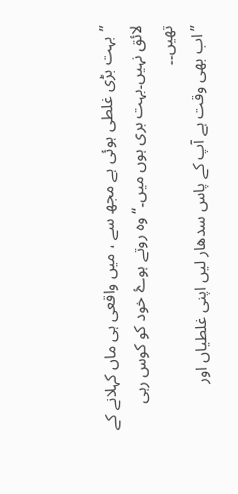”بہت بڑی غلطی ہوئی ہے مجھ سے ، میں واقعی ہی ماں کہلانے کے لائق نہیں۔بہت بری ہوں میں۔“ وہ روتے ہوۓ خود کو کوس رہی تھیں۔۔
”اب بھی وقت ہے آپ کے پاس سدھار لیں اپنی غلطیاں اور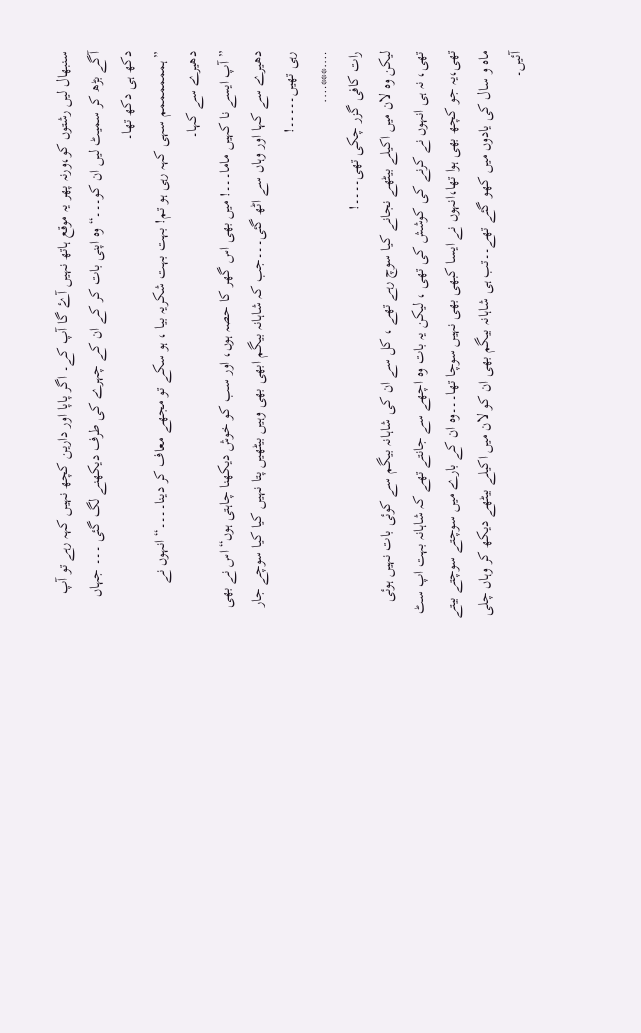سنبھال لیں رشتوں کو،ورنہ پھر یہ موقع ہاتھ نہیں آۓ گا آپ کے۔ اگر پاپا اور دارین کچھ نہیں کہہ رہے تو آپ آگے بڑھ کر سمیٹ لیں ان کو۔۔۔“ وہ اپنی بات کر کے ان کے چہرے کی طرف دیکھنے لگ گئی ۔۔۔ جہاں دکھ ہی دکھ تھا۔
”ہممممممم سہی کہہ رہی ہو تم! بہت بہت شکریہ بیا ، ہو سکے تو مجھے معاف کر دینا۔۔۔۔“ انہوں نے دھیرے سے کہا۔
”آپ ایسے نا کہیں ماما۔۔۔! میں بھی اس گھر کا حصہ ہوں، اور سب کو خوش دیکھنا چاہتی ہوں“اس نے بھی دھیرے سے کہا اور وہاں سے اٹھ گئی۔۔۔جب کہ شاہانہ بیگم ابھی بھی وہیں بیٹھیں پتا نہیں کیا کیا سوچے جار رہی تھیں۔۔۔۔۔!
….***….
رات کافی گزر چکی تھی۔۔۔۔!
لیکن وہ لان میں اکیلے بیٹھے نجانے کیا سوچ رہے تھے ، کل سے ان کی شاہانہ بیگم سے کوئی بات نہیں ہوئی تھی، نہ ہی انہوں نے کرنے کی کوشش کی تھی ، لیکن یہ بات وہ اچھے سے جانتے تھے کہ شاہانہ بہت اپ سٹ تھی،یہ جو کچھ بھی ہوا تھا،انہوں نے ایسا کبھی بھی نہیں سوچا تھا۔۔۔وہ ان کے بارے میں سوچتے سوچتے بیتے ماہ و سال کی یادوں میں کھو گئے تھے۔۔تب ہی شاہانہ بیگم بھی ان کو لان میں اکیلے بیٹھے دیکھ کر وہاں چلی آئیں۔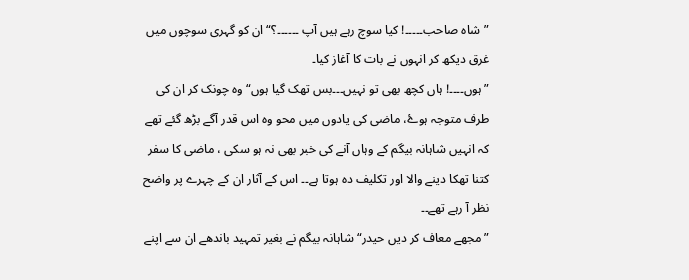”شاہ صاحب۔۔۔۔۔! کیا سوچ رہے ہیں آپ ۔۔۔۔۔۔؟“ ان کو گہری سوچوں میں غرق دیکھ کر انہوں نے بات کا آغاز کیا۔
”ہوں۔۔۔۔! ہاں کچھ بھی تو نہیں۔۔۔بس تھک گیا ہوں“ وہ چونک کر ان کی طرف متوجہ ہوۓ، ماضی کی یادوں میں محو وہ اس قدر آگے بڑھ گئے تھے کہ انہیں شاہانہ بیگم کے وہاں آنے کی خبر بھی نہ ہو سکی ، ماضی کا سفر کتنا تھکا دینے والا اور تکلیف دہ ہوتا ہے۔۔ اس کے آثار ان کے چہرے پر واضح نظر آ رہے تھے۔۔
”مجھے معاف کر دیں حیدر“ شاہانہ بیگم نے بغیر تمہید باندھے ان سے اپنے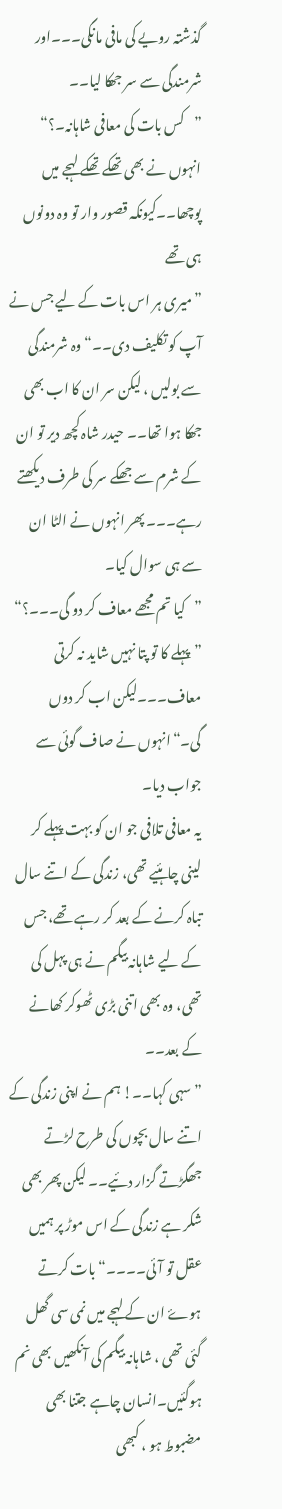گذشتہ رویے کی مافی مانگی۔۔۔اور شرمندگی سے سر جھکا لیا۔۔
”کس بات کی معافی شاہانہ۔؟“ انہوں نے بھی تھکے تھکے لہجے میں پوچھا۔۔کیونکہ قصور وار تو وہ دونوں ہی تھے
”میری ہر اس بات کے لیے جس نے آپ کو تکلیف دی۔۔“ وہ شرمندگی سے بولیں ، لیکن سر ان کا اب بھی جھکا ہوا تھا۔۔ حیدر شاہ کچھ دیر تو ان کے شرم سے جھکے سر کی طرف دیکھتے رہے۔۔۔ پھر انہوں نے الٹا ان سے ہی سوال کیا۔
”کیا تم مجھے معاف کر دو گی۔۔۔؟“
”پہلے کا تو پتا نہیں شاید نہ کرتی معاف۔۔۔لیکن اب کر دوں گی۔“انہوں نے صاف گوئی سے جواب دیا۔
یہ معافی تلافی جو ان کو بہت پہلے کر لینی چاہئیے تھی، زندگی کے اتنے سال تباہ کرنے کے بعد کر رہے تھے، جس کے لیے شاہانہ بیگم نے ہی پہل کی تھی، وہ بھی اتنی بڑی ٹھوکر کھانے کے بعد۔۔
”سہی کہا۔۔! ہم نے اپنی زندگی کے اتنے سال بچوں کی طرح لڑتے جھگڑتے گزار دئیے۔۔ لیکن پھر بھی شکر ہے زندگی کے اس موڑ پر ہمیں عقل تو آئی۔۔۔۔“ بات کرتے ہوۓ ان کے لہجے میں نمی سی گھل گئی تھی ، شاہانہ بیگم کی آنکھیں بھی نم ہوگئیں۔انسان چاہے جتنا بھی مضبوط ہو ، کبھی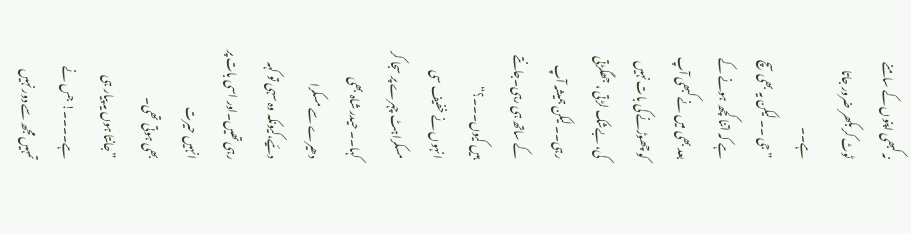نہ کبھی اپنوں کے سامنے ٹوٹ کر بکھر ضرور جاتا ہے۔۔
”جی ۔۔ لیکن یہ بھی سچ ہے کہ اتنا کچھ ہونے کے بعد بھی میں نے کبھی آپ کو چھوڑنے کی بات نہیں کی، بےشک لڑتی ، جھگڑتی رہی۔۔ لیکن ہمیشہ آپ کے ساتھ ہی رہی۔جانتے ہیں کیوں۔۔۔؟“
انہوں نے خفیف سی مسکراہٹ چہرے پر سجا کر کہا۔۔ حیدر شاہ بھی دھیرے سے مسکرا دئیے،کیونکہ وہ سہی تو کہہ رہی تھیں۔اور اسی بات پر انہیں حیرت
بھی ہوتی تھی۔
”جانتا ہوں یہ پیار ہی ہے۔۔۔۔! جس نے تمہیں مجھ سے دور نہیں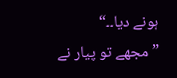ہونے دیا۔۔“
”مجھے تو پیار نے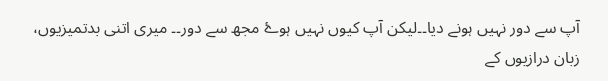آپ سے دور نہیں ہونے دیا۔۔لیکن آپ کیوں نہیں ہوۓ مجھ سے دور۔۔ میری اتنی بدتمیزیوں، زبان درازیوں کے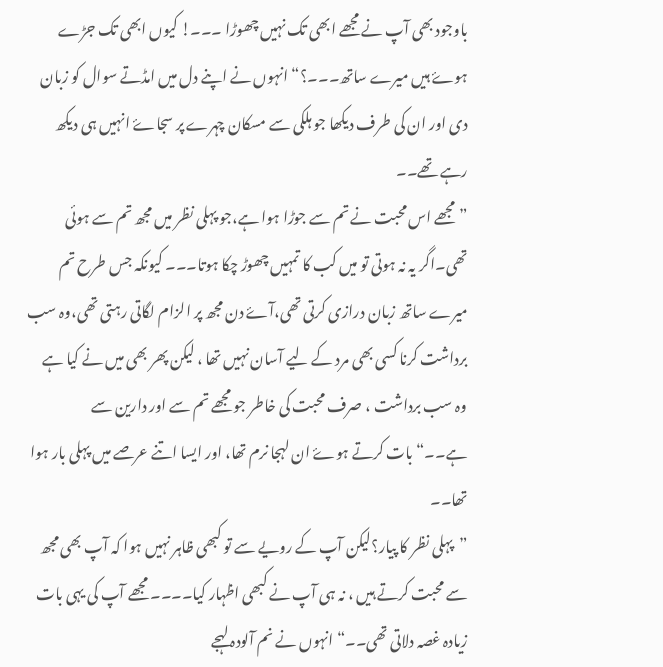باوجود بھی آپ نے مجھے ابھی تک نہیں چھوڑا ۔۔۔! کیوں ابھی تک جڑے ہوۓ ہیں میرے ساتھ۔۔۔؟“ انہوں نے اپنے دل میں امڈتے سوال کو زبان دی اور ان کی طرف دیکھا جو ہلکی سے مسکان چہرے پر سجاۓ انہیں ہی دیکھ رہے تھے۔۔
”مجھے اس محبت نے تم سے جوڑا ہوا ہے،جو پہلی نظر میں مجھ تم سے ہوئی تھی۔اگر یہ نہ ہوتی تو میں کب کا تمہیں چھوڑ چکا ہوتا۔۔۔ کیونکہ جس طرح تم میرے ساتھ زبان درازی کرتی تھی،آۓ دن مجھ پر الزام لگاتی رہتی تھی،وہ سب برداشت کرنا کسی بھی مرد کے لیے آسان نہیں تھا ، لیکن پھر بھی میں نے کیا ہے وہ سب برداشت ، صرف محبت کی خاطر جو مجھے تم سے اور دارین سے ہے۔۔“بات کرتے ہوۓ ان لہجا نرم تھا، اور ایسا اتنے عرصے میں پہلی بار ہوا تھا۔۔
”پہلی نظر کا پیار؟لیکن آپ کے رویے سے تو کبھی ظاہر نہیں ہوا کہ آپ بھی مجھ سے محبت کرتے ہیں ، نہ ہی آپ نے کبھی اظہار کیا۔۔۔۔ مجھے آپ کی یہی بات زیادہ غصہ دلاتی تھی۔۔“ انہوں نے نم آلودہ لہجے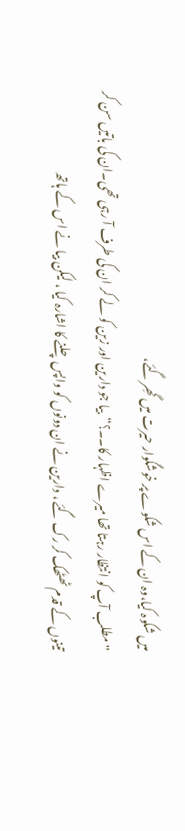میں شکوہ کیا،وہ ان کے اس شکوے پر خوشگوار حیرت میں گھِر گئے،
”مطلب آپ کو انتظار رہتا تھا میرے اظہار کا۔۔؟“بیا جو دارین اور زین کو لے کر ان کی طرف آ رہی تھی۔ان کی باتیں سن کر تینوں کے قدم ٹھٹھک کر رک گئے ، دارین نے ان دونوں کو واپس چلنے کا اشارہ کیا ، لیکن بیا نے اس کے ہاتھ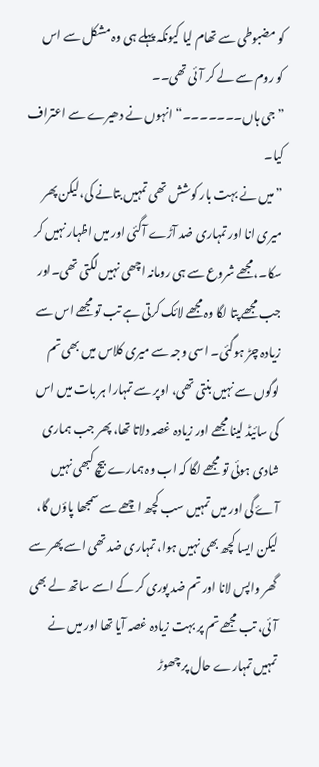کو مضبوطی سے تھام لیا کیونکہ پہلے ہی وہ مشکل سے اس کو روم سے لے کر آئی تھی۔۔
”جی ہاں۔۔۔۔۔۔۔“ انہوں نے دھیرے سے اعتراف کیا۔
”میں نے بہت بار کوشش تھی تمہیں بتانے کی،لیکن پھر میری انا اور تمہاری ضد آڑے آگئی اور میں اظہار نہیں کر سکا۔،مجھے شروع سے ہی رومانہ اچھی نہیں لگتی تھی۔اور جب مجھے پتا لگا وہ مجھے لائک کرتی ہے تب تو مجھے اس سے زیادہ چڑ ہوگئی۔ اسی وجہ سے میری کلاس میں بھی تم لوگوں سے نہیں بنتی تھی، اوپر سے تمہارا ہر بات میں اس کی سائیڈ لینا مجھے اور زیادہ غصہ دلاتا تھا، پھر جب ہماری شادی ہوئی تو مجھے لگا کہ اب وہ ہمارے بیچ کبھی نہیں آۓ گی اور میں تمہیں سب کچھ اچھے سے سمجھا پاؤں گا، لیکن ایسا کچھ بھی نہیں ہوا، تمہاری ضد تھی اسے پھر سے گھر واپس لانا اور تم ضد پوری کر کے اسے ساتھ لے بھی آئی، تب مجھے تم پر بہت زیادہ غصہ آیا تھا اور میں نے تمہیں تمہارے حال پر چھوڑ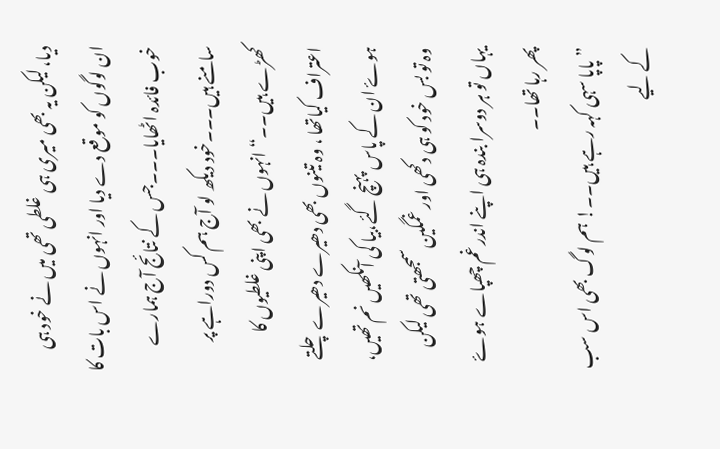دیا، لیکن یہ بھی میری ہی غلطی تھی میں نے خود ہی ان لوگوں کو موقع دے دیا اور انہوں نے اس بات کا خوب فائدہ اٹھایا۔۔۔جس کے نتائج آج ہمارے سامنے ہیں۔۔۔خود دیکھ لو آج ہم کس دوراہے پر کھڑے ہیں۔۔“ انہوں نے بھی اپنی غلطیوں کا اعتراف کیاتھا ، وہ تینوں بھی دھیرے دھیرے چلتے ہوۓ ان کے پاس پہنچ گئے،بیا کی آنکھیں نم تھیں، وہ تو بس خود کو ہی دکھی اور غمگین سمجھتی تھی لیکن یہاں تو ہر دوسرا بندہ ہی اپنے اندر غم چھپاے ہوۓ پھر رہا تھا۔۔
”پاپا سہی کہہ رہے ہیں۔۔! ہم لوگ بھی اس سب کے لیے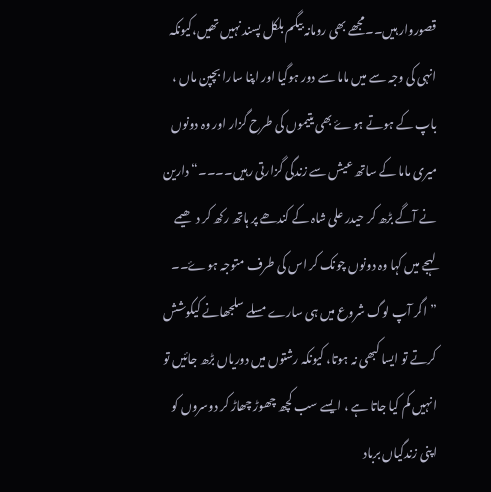قصوروار ہیں۔۔مجھے بھی رومانہ بیگم بلکل پسند نہیں تھیں،کیونکہ انہی کی وجہ سے میں ماما سے دور ہوگیا اور اپنا سارا بچپن ماں ، باپ کے ہوتے ہوۓ بھی یتیموں کی طرح گزار اور وہ دونوں میری ماما کے ساتھ عیش سے زندگی گزارتی رہیں۔۔۔۔“ دارین نے آگے بڑھ کر حیدر علی شاہ کے کندھے پر ہاتھ رکھ کر دھیمے لہجے میں کہا وہ دونوں چونک کر اس کی طرف متوجہ ہوۓ۔۔
”اگر آپ لوگ شروع میں ہی سارے مسلے سلجھانے کیکوشش کرتے تو ایسا کبھی نہ ہوتا، کیونکہ رشتوں میں دوریاں بڑھ جائیں تو انہیں کم کیا جاتا ہے ، ایسے سب کچھ چھوڑ چھاڑ کر دوسروں کو اپنی زندگیاں برباد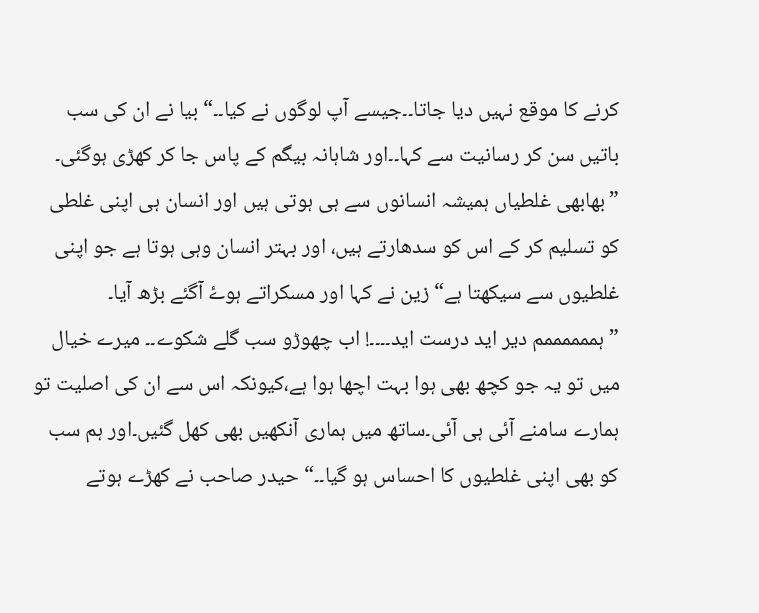کرنے کا موقع نہیں دیا جاتا۔۔جیسے آپ لوگوں نے کیا۔۔“ بیا نے ان کی سب باتیں سن کر رسانیت سے کہا۔۔اور شاہانہ بیگم کے پاس جا کر کھڑی ہوگئی۔
”بھابھی غلطیاں ہمیشہ انسانوں سے ہی ہوتی ہیں اور انسان ہی اپنی غلطی کو تسلیم کر کے اس کو سدھارتے ہیں، اور بہتر انسان وہی ہوتا ہے جو اپنی غلطیوں سے سیکھتا ہے“ زین نے کہا اور مسکراتے ہوۓ آگئے بڑھ آیا۔
”ہممممممم دیر اید درست اید۔۔۔۔! اب چھوڑو سب گلے شکوے۔۔ میرے خیال میں تو یہ جو کچھ بھی ہوا بہت اچھا ہوا ہے،کیونکہ اس سے ان کی اصلیت تو ہمارے سامنے آئی ہی آئی۔ساتھ میں ہماری آنکھیں بھی کھل گئیں۔اور ہم سب کو بھی اپنی غلطیوں کا احساس ہو گیا۔۔“ حیدر صاحب نے کھڑے ہوتے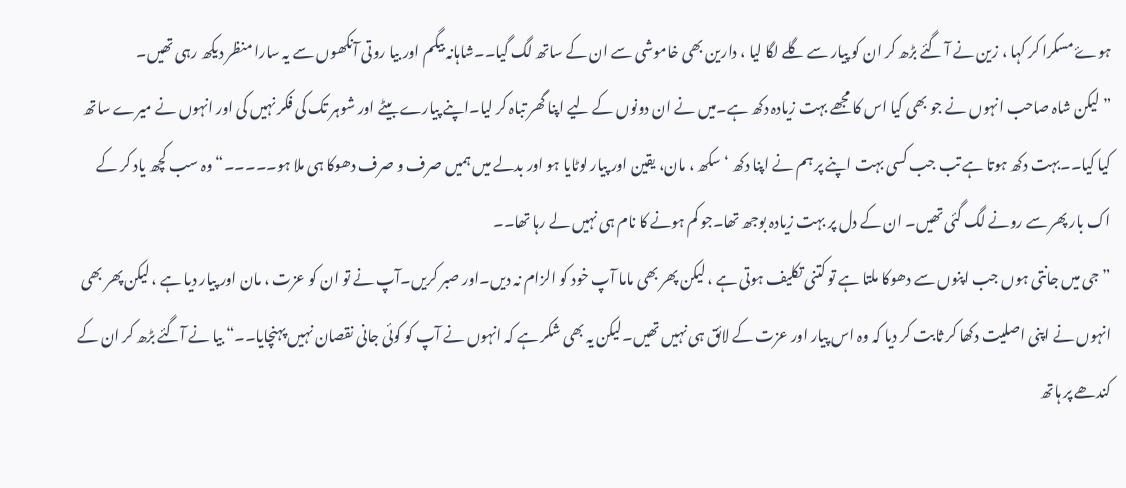ہوۓ مسکرا کر کہا ، زین نے آ گئے بڑھ کر ان کو پیار سے گلے لگا لیا ، دارین بھی خاموشی سے ان کے ساتھ لگ گیا۔۔شاہانہ بیگم اور بیا روتی آنکھوں سے یہ سارا منظر دیکھ رہی تھیں۔
” لیکن شاہ صاحب انہوں نے جو بھی کیا اس کا مجھے بہت زیادہ دکھ ہے۔میں نے ان دونوں کے لیے اپنا گھر تباہ کر لیا۔اپنے پیارے بیٹے اور شوہر تک کی فکر نہیں کی اور انہوں نے میرے ساتھ کیا کیا۔۔بہت دکھ ہوتا ہے تب جب کسی بہت اپنے پر ہم نے اپنا دکھ ‘ سکھ ، مان، یقین اور پیار لوٹایا ہو اور بدلے میں ہمیں صرف و صرف دھوکا ہی ملا ہو۔۔۔۔۔“ وہ سب کچھ یاد کر کے اک بار پھر سے رونے لگ گئی تھیں۔ ان کے دل پر بہت زیادہ بوجھ تھا۔جو کم ہونے کا نام ہی نہیں لے رہا تھا۔۔
”جی میں جانتی ہوں جب اپنوں سے دھوکا ملتا ہے تو کتنی تکلیف ہوتی ہے ، لیکن پھر بھی ماما آپ خود کو الزام نہ دیں۔اور صبر کریں۔آپ نے تو ان کو عزت ، مان اور پیار دیا ہے ، لیکن پھر بھی انہوں نے اپنی اصلیت دکھا کر ثابت کر دیا کہ وہ اس پیار اور عزت کے لائق ہی نہیں تھیں۔لیکن یہ بھی شکر ہے کہ انہوں نے آپ کو کوئی جانی نقصان نہیں پہنچایا۔۔“ بیا نے آگئے بڑھ کر ان کے کندھے پر ہاتھ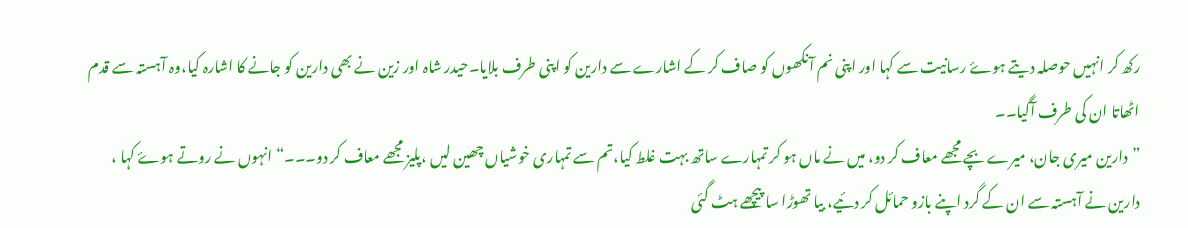رکھ کر انہیں حوصلہ دیتے ہوۓ رسانیت سے کہا اور اپنی نم آنکھوں کو صاف کر کے اشارے سے دارین کو اپنی طرف بلایا۔حیدر شاہ اور زین نے بھی دارین کو جانے کا اشارہ کیا،وہ آہستہ سے قدم اٹھاتا ان کی طرف آگیا۔۔
”دارین میری جان، میرے بچے مجھے معاف کر دو، میں نے ماں ہو کر تمہارے ساتھ بہت غلط کیا،تم سے تمہاری خوشیاں چھین لیں ،پلیز مجھے معاف کر دو۔۔۔“ انہوں نے روتے ہوۓ کہا ، دارین نے آہستہ سے ان کے گرد اپنے بازو حمائل کر دئیے، بیا تھوڑا سا پیچھے ہٹ گئی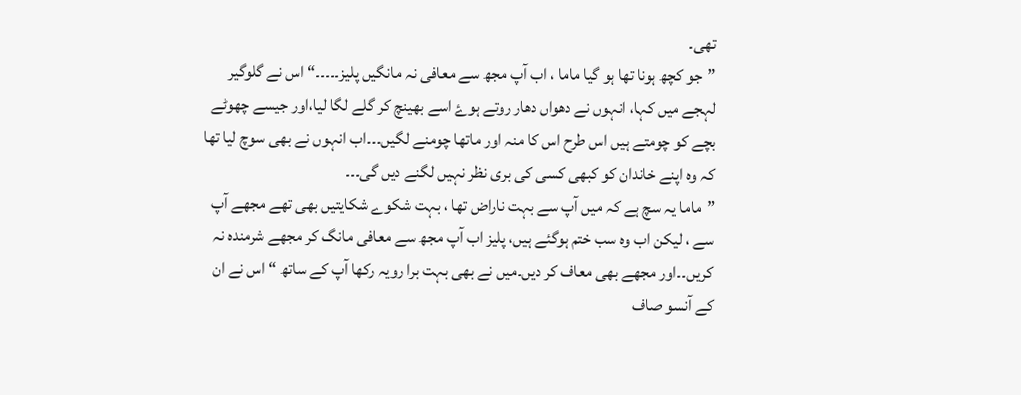تھی۔
”جو کچھ ہونا تھا ہو گیا ماما ، اب آپ مجھ سے معافی نہ مانگیں پلیز۔۔۔۔۔“ اس نے گلوگیر لہجے میں کہا، انہوں نے دھواں دھار روتے ہوۓ اسے بھینچ کر گلے لگا لیا،اور جیسے چھوٹے بچے کو چومتے ہیں اس طرح اس کا منہ اور ماتھا چومنے لگیں۔۔۔اب انہوں نے بھی سوچ لیا تھا کہ وہ اپنے خاندان کو کبھی کسی کی بری نظر نہیں لگنے دیں گی۔۔۔
”ماما یہ سچ ہے کہ میں آپ سے بہت ناراض تھا ، بہت شکوے شکایتیں بھی تھے مجھے آپ سے ، لیکن اب وہ سب ختم ہوگئے ہیں، پلیز اب آپ مجھ سے معافی مانگ کر مجھے شرمندہ نہ کریں۔۔اور مجھے بھی معاف کر دیں۔میں نے بھی بہت برا رویہ رکھا آپ کے ساتھ “ اس نے ان کے آنسو صاف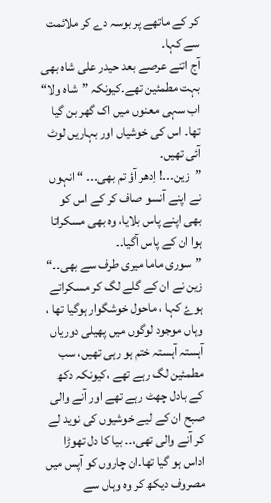کر کے ماتھے پر بوسہ دے کر ملائمت سے کہا۔
آج اتنے عرصے بعد حیدر علی شاہ بھی بہت مطمئین تھے۔کیونکہ ”شاہ ولا“ اب سہی معنوں میں اک گھر بن گیا تھا۔ اس کی خوشیاں اور بہاریں لوٹ آئی تھیں۔
”زین۔۔۔! اِدھر آؤ تم بھی۔۔۔ “ انہوں نے اپنے آنسو صاف کر کے اس کو بھی اپنے پاس بلایا، وہ بھی مسکراتا ہوا ان کے پاس آگیا۔۔
”سوری ماما میری طرف سے بھی۔۔“ زین نے ان کے گلے لگ کر مسکراتے ہوۓ کہا ، ماحول خوشگوار ہوگیا تھا ، وہاں موجود لوگوں میں پھیلی دوریاں آہستہ آہستہ ختم ہو رہی تھیں، سب مطمئین لگ رہے تھے ،کیونکہ دکھ کے بادل چھٹ رہے تھے اور آنے والی صبح ان کے لیے خوشیوں کی نوید لے کر آنے والی تھی،۔۔ بیا کا دل تھوڑا اداس ہو گیا تھا۔ان چاروں کو آپس میں مصروف دیکھ کر وہ وہاں سے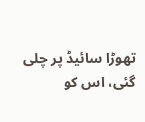تھوڑا سائیڈ پر چلی گئی، اس کو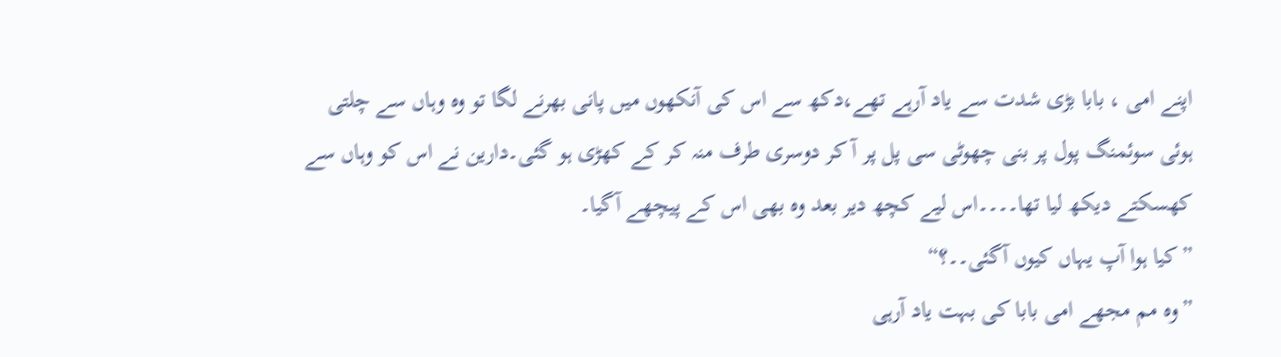اپنے امی ، بابا بڑی شدت سے یاد آرہے تھے،دکھ سے اس کی آنکھوں میں پانی بھرنے لگا تو وہ وہاں سے چلتی ہوئی سوئمنگ پول پر بنی چھوٹی سی پل پر آ کر دوسری طرف منہ کر کے کھڑی ہو گئی۔دارین نے اس کو وہاں سے کھسکتے دیکھ لیا تھا۔۔۔۔اس لیے کچھ دیر بعد وہ بھی اس کے پیچھے آگیا۔
”کیا ہوا آپ یہاں کیوں آگئی۔۔؟“
”وہ مم مجھے امی بابا کی بہت یاد آرہی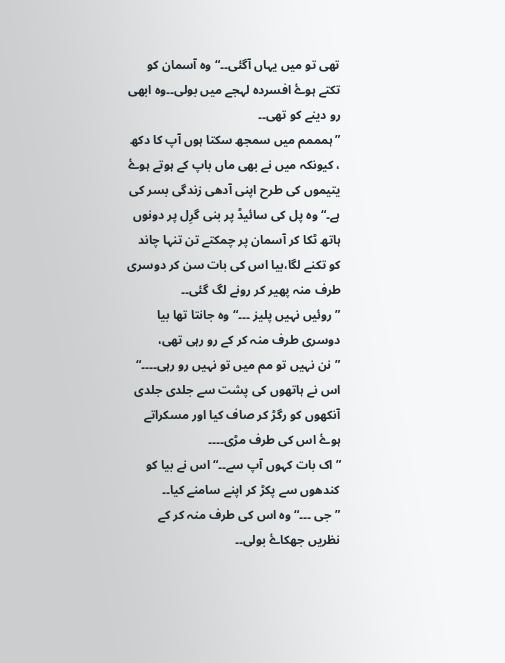تھی تو میں یہاں آگئی۔۔“وہ آسمان کو تکتے ہوۓ افسردہ لہجے میں بولی۔۔وہ ابھی رو دینے کو تھی۔۔
”ہمممم میں سمجھ سکتا ہوں آپ کا دکھ ، کیونکہ میں نے بھی ماں باپ کے ہوتے ہوۓ یتیموں کی طرح اپنی آدھی زندگی بسر کی ہے۔“ وہ پل کی سائیڈ پر بنی گرِل پر دونوں ہاتھ ٹکا کر آسمان پر چمکتے تن تنہا چاند کو تکنے لگا،بیا اس کی بات سن کر دوسری طرف منہ پھیر کر رونے لگ گئی۔۔
”روئیں نہیں پلیز ۔۔۔“وہ جانتا تھا بیا دوسری طرف منہ کر کے رو رہی تھی،
”نن نہیں تو مم میں تو نہیں رو رہی۔۔۔۔“ اس نے ہاتھوں کی پشت سے جلدی جلدی آنکھوں کو رگڑ کر صاف کیا اور مسکراتے ہوۓ اس کی طرف مڑی۔۔۔۔
”اک بات کہوں آپ سے۔۔“اس نے بیا کو کندھوں سے پکڑ کر اپنے سامنے کیا۔۔
”جی ۔۔۔“ وہ اس کی طرف منہ کر کے نظریں جھکاۓ بولی۔۔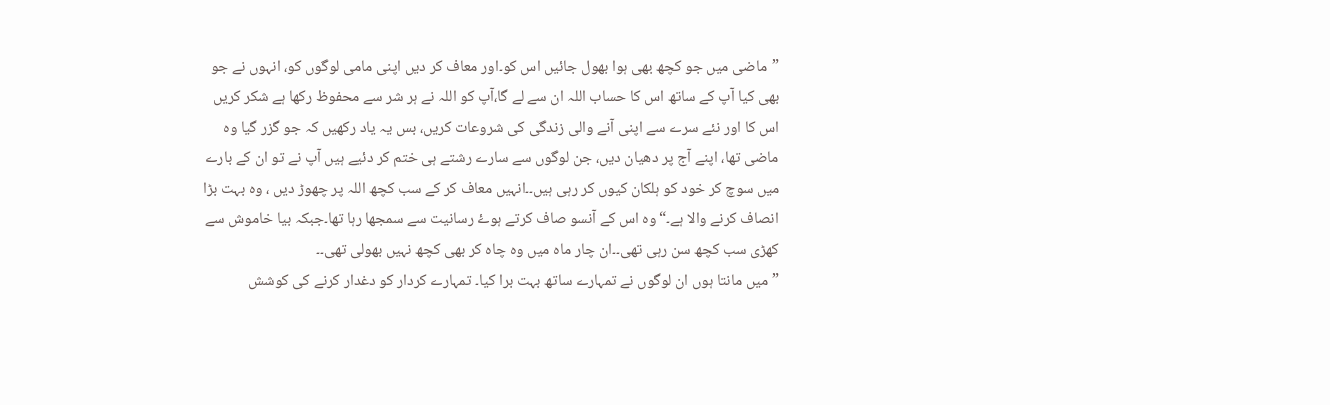”ماضی میں جو کچھ بھی ہوا بھول جائیں اس کو۔اور معاف کر دیں اپنی مامی لوگوں کو، انہوں نے جو بھی کیا آپ کے ساتھ اس کا حساب اللہ ان سے لے گا،آپ کو اللہ نے ہر شر سے محفوظ رکھا ہے شکر کریں اس کا اور نئے سرے سے اپنی آنے والی زندگی کی شروعات کریں، بس یہ یاد رکھیں کہ جو گزر گیا وہ ماضی تھا، اپنے آج پر دھیان دیں، جن لوگوں سے سارے رشتے ہی ختم کر دئیے ہیں آپ نے تو ان کے بارے میں سوچ کر خود کو ہلکان کیوں کر رہی ہیں۔۔انہیں معاف کر کے سب کچھ اللہ پر چھوڑ دیں ، وہ بہت بڑا انصاف کرنے والا ہے۔“وہ اس کے آنسو صاف کرتے ہوۓ رسانیت سے سمجھا رہا تھا۔جبکہ بیا خاموش سے کھڑی سب کچھ سن رہی تھی۔۔ان چار ماہ میں وہ چاہ کر بھی کچھ نہیں بھولی تھی۔۔
”میں مانتا ہوں ان لوگوں نے تمہارے ساتھ بہت برا کیا۔ تمہارے کردار کو دغدار کرنے کی کوشش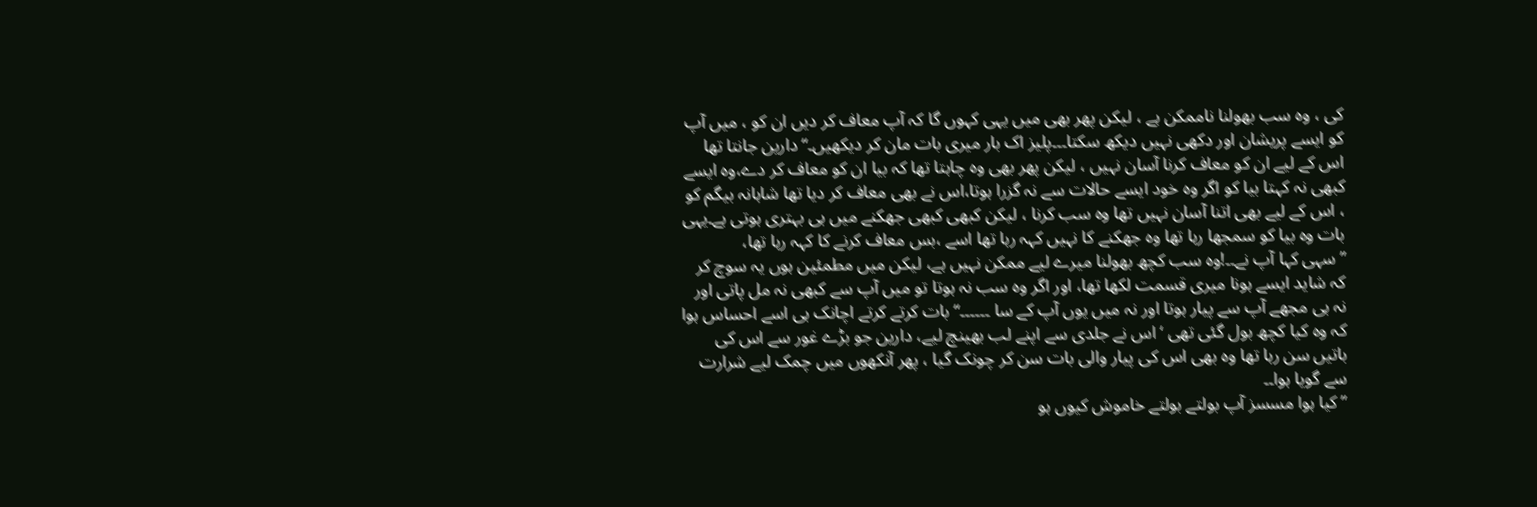کی ، وہ سب بھولنا ناممکن ہے ، لیکن پھر بھی میں یہی کہوں گا کہ آپ معاف کر دیں ان کو ، میں آپ کو ایسے پریشان اور دکھی نہیں دیکھ سکتا۔۔۔پلیز اک بار میری بات مان کر دیکھیں۔“ دارین جانتا تھا اس کے لیے ان کو معاف کرنا آسان نہیں ، لیکن پھر بھی وہ چاہتا تھا کہ بیا ان کو معاف کر دے،وہ ایسے کبھی نہ کہتا بیا کو اگر وہ خود ایسے حالات سے نہ گزرا ہوتا،اس نے بھی معاف کر دیا تھا شاہانہ بیگم کو ، اس کے لیے بھی اتنا آسان نہیں تھا وہ سب کرنا ، لیکن کبھی کبھی جھکنے میں ہی بہتری ہوتی ہے۔یہی بات وہ بیا کو سمجھا رہا تھا وہ جھکنے کا نہیں کہہ رہا تھا اسے ،بس معاف کرنے کا کہہ رہا تھا،
”سہی کہا آپ نے۔۔!وہ سب کچھ بھولنا میرے لیے ممکن نہیں ہے، لیکن میں مطمئین ہوں یہ سوچ کر کہ شاید ایسے ہونا میری قسمت لکھا تھا، اور اگر وہ سب نہ ہوتا تو میں آپ سے کبھی نہ مل پاتی اور نہ ہی مجھے آپ سے پیار ہوتا اور نہ میں یوں آپ کے سا ۔۔۔۔۔۔“ بات کرتے کرتے اچانک ہی اسے احساس ہوا کہ وہ کیا کچھ بول گئی تھی ‘ اس نے جلدی سے اپنے لب بھینچ لیے، دارین جو بڑے غور سے اس کی باتیں سن رہا تھا وہ بھی اس کی پیار والی بات سن کر چونک گیا ، پھر آنکھوں میں چمک لیے شرارت سے گویا ہوا۔۔
”کیا ہوا مسسز آپ بولتے بولتے خاموش کیوں ہو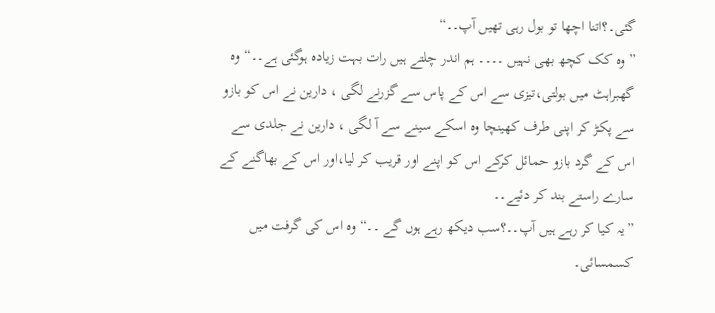گئی۔؟اتنا اچھا تو بول رہی تھیں آپ۔۔“
”وہ کک کچھ بھی نہیں ۔۔۔۔ ہم اندر چلتے ہیں رات بہت زیادہ ہوگئی ہے۔۔“وہ گھبراہٹ میں بولتی،تیزی سے اس کے پاس سے گزرنے لگی ، دارین نے اس کو بازو سے پکڑ کر اپنی طرف کھینچا وہ اسکے سینے سے آ لگی ، دارین نے جلدی سے اس کے گرد بازو حمائل کرکے اس کو اپنے اور قریب کر لیا،اور اس کے بھاگنے کے سارے راستے بند کر دئیے۔۔
”یہ کیا کر رہے ہیں آپ۔۔؟سب دیکھ رہے ہوں گے ۔۔“ وہ اس کی گرفت میں کسمسائی۔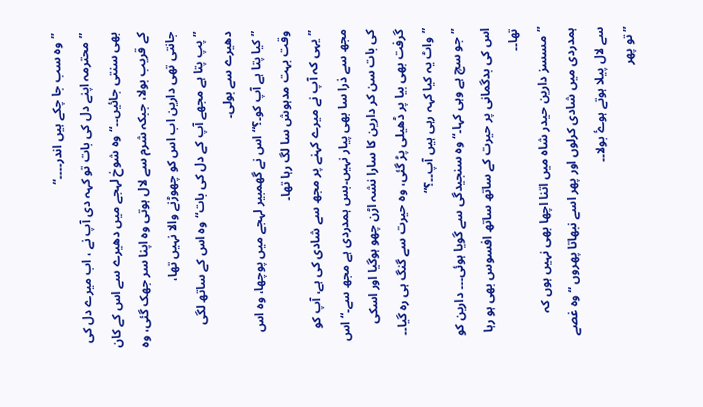”وہ سب جا چکے ہیں اندر۔۔۔۔“
”محترمہ اپنے دل کی بات تو کہہ دی آپ نے ، اب میرے دل کی بھی سنتی جائیں۔۔“وہ شوخ لہجے میں دھیرے سے اس کے کان کے قریب بولا، جبکہ شرم سے لال ہوتی وہ اپنا سر جھک گئی، وہ جانتی تھی دارین اب اس کو چھوڑنے والا نہیں تھا،
”پپ پتا ہے مجھے آپ کے دل کی بات“وہ اس کے ساتھ لگی دھیرے سے بولی۔
”کیا پتا ہے آپ کو۔؟“ اس نے گھمبیر لہجے میں پوچھا، وہ اس وقت بہت مدہوش سا لگ رہا تھا۔
”یہی کہ آپ نے میرے کہنے پر مجھ سے شادی کی ہے، آپ کو مجھ سے ذرا سا بھی پیار نہیں۔بس ہمدردی ہے مجھ سے۔“ اس کی بات سن کر دارین کا سارا نشہ اڑن چھو ہوگیا اور اسکی گرفت بھی بیا پر ڈھیلی پڑ گئی، وہ حیرت سے گنگ ہی رہ گیا۔۔
”واٹ یہ کیا کہہ رہی ہیں آپ۔۔؟“
”جو سچ ہے وہی کہا۔“ وہ سنجیدگی سے گویا ہوئی۔۔۔ دارین کو اس کی بدگمانی پر حیرت کے ساتھ ساتھ افسوس بھی ہو رہا تھا۔۔
”مسسز دارین حیدر شاہ میں اتنا اچھا بھی نہیں ہوں کہ ہمدردی میں شادی کرلوں اور پھر اسے نبھاتا پھروں “ وہ غصے سے لال پیلا ہوتے ہوۓ بولا۔۔
”تو پھر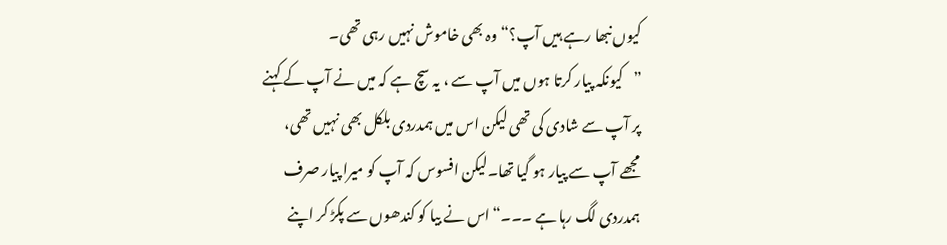کیوں نبھا رہے ہیں آپ؟“ وہ بھی خاموش نہیں رہی تھی۔
”کیونکہ پیار کرتا ہوں میں آپ سے ، یہ سچ ہے کہ میں نے آپ کے کہنے پر آپ سے شادی کی تھی لیکن اس میں ہمدردی بلکل بھی نہیں تھی، مجھے آپ سے پیار ہو گیا تھا۔لیکن افسوس کہ آپ کو میرا پیار صرف ہمدردی لگ رہا ہے ۔۔۔“اس نے بیا کو کندھوں سے پکڑ کر اپنے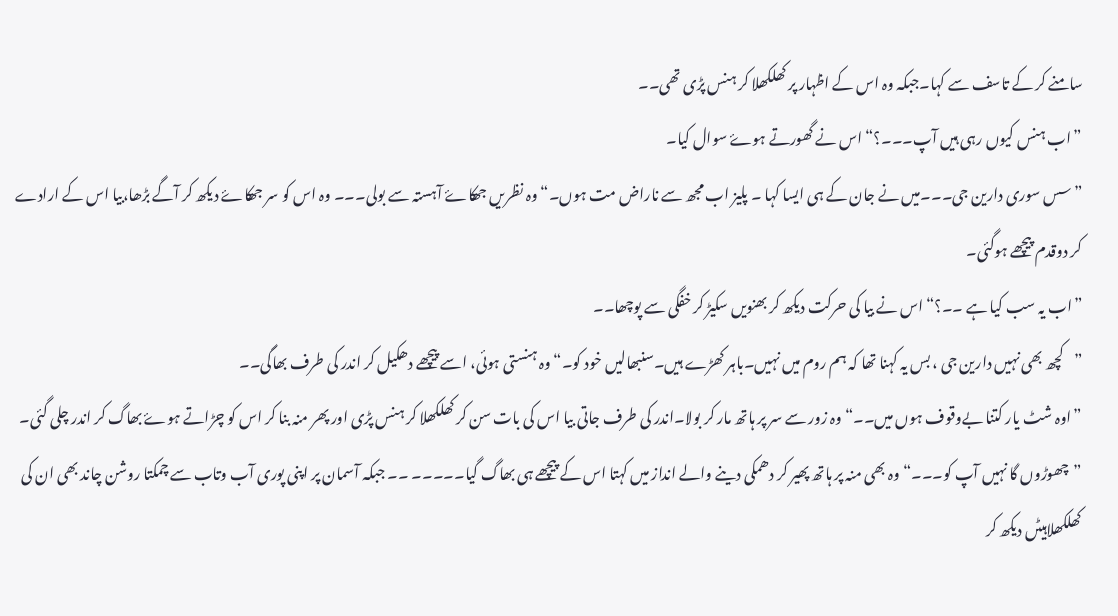سامنے کر کے تاسف سے کہا۔جبکہ وہ اس کے اظہار پر کھلکھلا کر ہنس پڑی تھی۔۔
”اب ہنس کیوں رہی ہیں آپ۔۔۔؟“ اس نے گھورتے ہوۓ سوال کیا۔
”سس سوری دارین جی۔۔۔میں نے جان کے ہی ایسا کہا ۔ پلیز اب مجھ سے ناراض مت ہوں۔“ وہ نظریں جھکاۓ آہستہ سے بولی۔۔۔ وہ اس کو سر جھکاۓ دیکھ کر آگے بڑھا،بیا اس کے ارادے کر دوقدم پیچھے ہوگئی۔
”اب یہ سب کیا ہے ۔۔؟“ اس نے بیا کی حرکت دیکھ کر بھنویں سکیڑ کر خفگی سے پوچھا۔۔
”کچھ بھی نہیں دارین جی ، بس یہ کہنا تھا کہ ہم روم میں نہیں۔باہر کھڑے ہیں۔سنبھالیں خود کو۔“وہ ہنستی ہوئی، اسے پیچھے دھکیل کر اندر کی طرف بھاگی۔۔
”اوہ شٹ یار کتنا بےوقوف ہوں میں۔۔“ وہ زور سے سر پر ہاتھ مار کر بولا۔اندر کی طرف جاتی بیا اس کی بات سن کر کھلکھلا کر ہنس پڑی اور پھر منہ بنا کر اس کو چڑاتے ہوۓ بھاگ کر اندر چلی گئی۔
”چھوڑوں گا نہیں آپ کو۔۔۔“ وہ بھی منہ پر ہاتھ پھیر کر دھمکی دینے والے انداز میں کہتا اس کے پیچھے ہی بھاگ گیا۔۔۔۔۔ ۔۔ جبکہ آسمان پر اپنی پوری آب وتاب سے چمکتا روشن چاند بھی ان کی کھلکھلاہیٹں دیکھ کر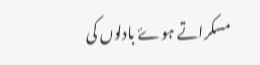مسکراتے ہوۓ بادلوں کی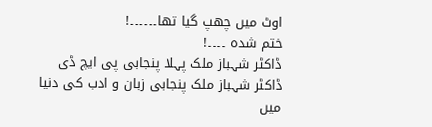اوٹ میں چھپ گیا تھا۔۔۔۔۔۔!
ختم شدہ ۔۔۔۔!
ڈاکٹر شہباز ملک پہلا پنجابی پی ایچ ڈی
ڈاکٹر شہباز ملک پنجابی زبان و ادب کی دنیا میں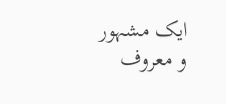ایک مشہور و معروف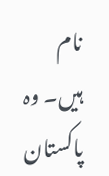نام ہیں۔ وہ پاکستان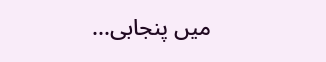میں پنجابی...